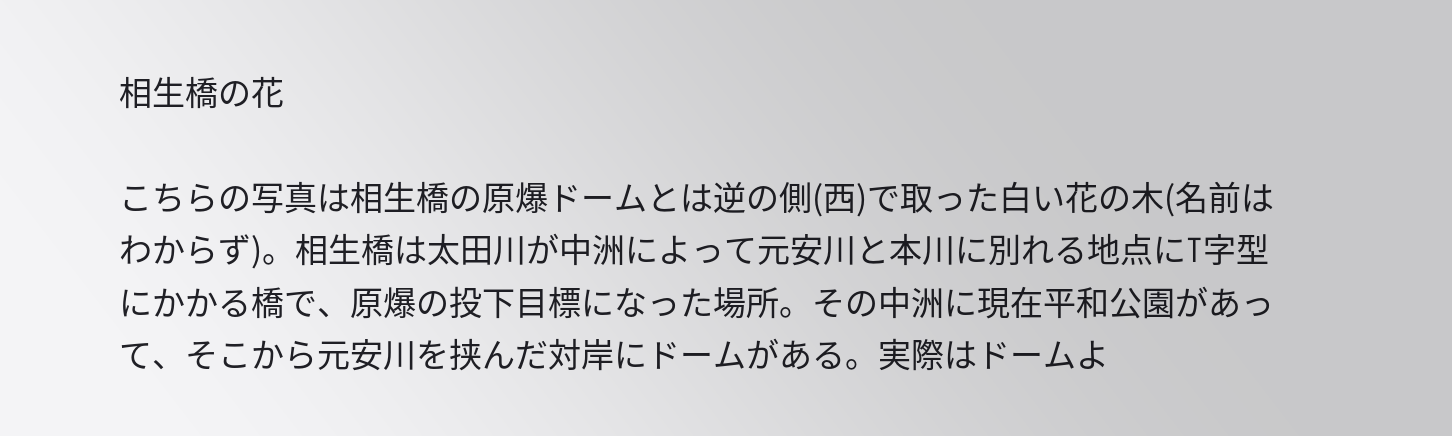相生橋の花

こちらの写真は相生橋の原爆ドームとは逆の側(西)で取った白い花の木(名前はわからず)。相生橋は太田川が中洲によって元安川と本川に別れる地点にT字型にかかる橋で、原爆の投下目標になった場所。その中洲に現在平和公園があって、そこから元安川を挟んだ対岸にドームがある。実際はドームよ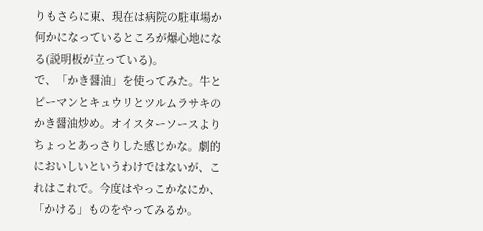りもさらに東、現在は病院の駐車場か何かになっているところが爆心地になる(説明板が立っている)。
で、「かき醤油」を使ってみた。牛とピーマンとキュウリとツルムラサキのかき醤油炒め。オイスターソースよりちょっとあっさりした感じかな。劇的においしいというわけではないが、これはこれで。今度はやっこかなにか、「かける」ものをやってみるか。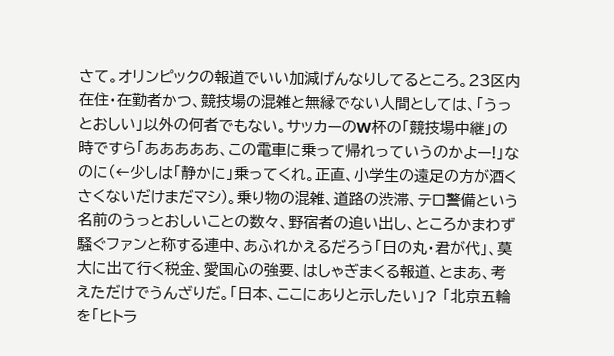さて。オリンピックの報道でいい加減げんなりしてるところ。23区内在住・在勤者かつ、競技場の混雑と無縁でない人間としては、「うっとおしい」以外の何者でもない。サッカーのW杯の「競技場中継」の時ですら「あああああ、この電車に乗って帰れっていうのかよー!」なのに(←少しは「静かに」乗ってくれ。正直、小学生の遠足の方が酒くさくないだけまだマシ)。乗り物の混雑、道路の渋滞、テロ警備という名前のうっとおしいことの数々、野宿者の追い出し、ところかまわず騒ぐファンと称する連中、あふれかえるだろう「日の丸・君が代」、莫大に出て行く税金、愛国心の強要、はしゃぎまくる報道、とまあ、考えただけでうんざりだ。「日本、ここにありと示したい」? 「北京五輪を「ヒトラ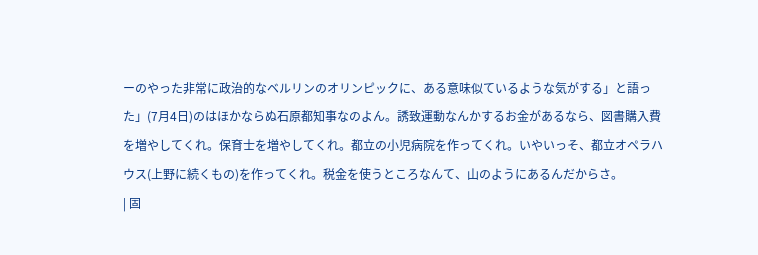ーのやった非常に政治的なベルリンのオリンピックに、ある意味似ているような気がする」と語った」(7月4日)のはほかならぬ石原都知事なのよん。誘致運動なんかするお金があるなら、図書購入費を増やしてくれ。保育士を増やしてくれ。都立の小児病院を作ってくれ。いやいっそ、都立オペラハウス(上野に続くもの)を作ってくれ。税金を使うところなんて、山のようにあるんだからさ。
| 固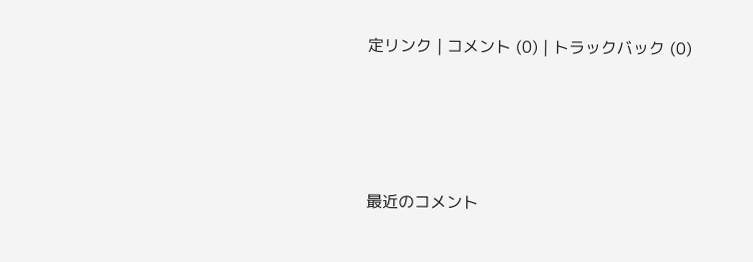定リンク | コメント (0) | トラックバック (0)




最近のコメント